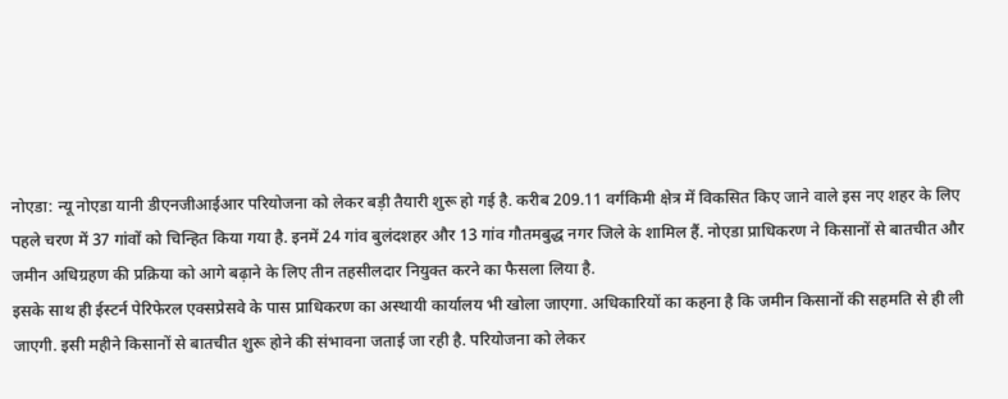नोएडा: न्यू नोएडा यानी डीएनजीआईआर परियोजना को लेकर बड़ी तैयारी शुरू हो गई है. करीब 209.11 वर्गकिमी क्षेत्र में विकसित किए जाने वाले इस नए शहर के लिए पहले चरण में 37 गांवों को चिन्हित किया गया है. इनमें 24 गांव बुलंदशहर और 13 गांव गौतमबुद्ध नगर जिले के शामिल हैं. नोएडा प्राधिकरण ने किसानों से बातचीत और जमीन अधिग्रहण की प्रक्रिया को आगे बढ़ाने के लिए तीन तहसीलदार नियुक्त करने का फैसला लिया है.
इसके साथ ही ईस्टर्न पेरिफेरल एक्सप्रेसवे के पास प्राधिकरण का अस्थायी कार्यालय भी खोला जाएगा. अधिकारियों का कहना है कि जमीन किसानों की सहमति से ही ली जाएगी. इसी महीने किसानों से बातचीत शुरू होने की संभावना जताई जा रही है. परियोजना को लेकर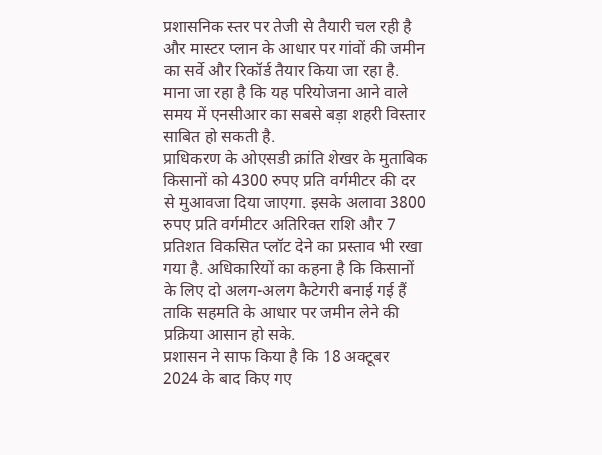प्रशासनिक स्तर पर तेजी से तैयारी चल रही है और मास्टर प्लान के आधार पर गांवों की जमीन का सर्वे और रिकॉर्ड तैयार किया जा रहा है. माना जा रहा है कि यह परियोजना आने वाले समय में एनसीआर का सबसे बड़ा शहरी विस्तार साबित हो सकती है.
प्राधिकरण के ओएसडी क्रांति शेखर के मुताबिक किसानों को 4300 रुपए प्रति वर्गमीटर की दर से मुआवजा दिया जाएगा. इसके अलावा 3800 रुपए प्रति वर्गमीटर अतिरिक्त राशि और 7 प्रतिशत विकसित प्लॉट देने का प्रस्ताव भी रखा गया है. अधिकारियों का कहना है कि किसानों के लिए दो अलग-अलग कैटेगरी बनाई गई हैं ताकि सहमति के आधार पर जमीन लेने की प्रक्रिया आसान हो सके.
प्रशासन ने साफ किया है कि 18 अक्टूबर 2024 के बाद किए गए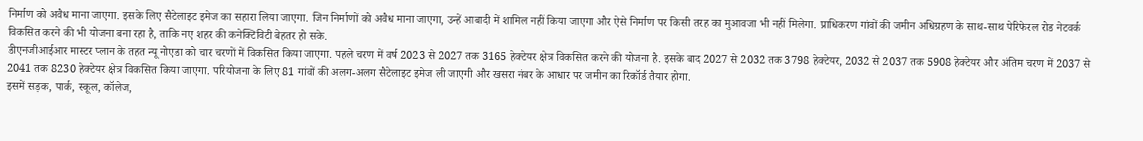निर्माण को अवैध माना जाएगा. इसके लिए सैटेलाइट इमेज का सहारा लिया जाएगा. जिन निर्माणों को अवैध माना जाएगा, उन्हें आबादी में शामिल नहीं किया जाएगा और ऐसे निर्माण पर किसी तरह का मुआवजा भी नहीं मिलेगा. प्राधिकरण गांवों की जमीन अधिग्रहण के साथ-साथ पेरिफेरल रोड नेटवर्क विकसित करने की भी योजना बना रहा है, ताकि नए शहर की कनेक्टिविटी बेहतर हो सके.
डीएनजीआईआर मास्टर प्लान के तहत न्यू नोएडा को चार चरणों में विकसित किया जाएगा. पहले चरण में वर्ष 2023 से 2027 तक 3165 हेक्टेयर क्षेत्र विकसित करने की योजना है. इसके बाद 2027 से 2032 तक 3798 हेक्टेयर, 2032 से 2037 तक 5908 हेक्टेयर और अंतिम चरण में 2037 से 2041 तक 8230 हेक्टेयर क्षेत्र विकसित किया जाएगा. परियोजना के लिए 81 गांवों की अलग-अलग सैटेलाइट इमेज ली जाएगी और खसरा नंबर के आधार पर जमीन का रिकॉर्ड तैयार होगा.
इसमें सड़क, पार्क, स्कूल, कॉलेज,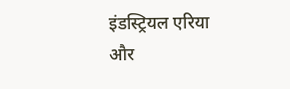इंडस्ट्रियल एरिया और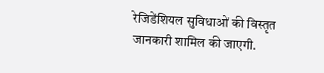रेजिडेंशियल सुविधाओं की विस्तृत जानकारी शामिल की जाएगी.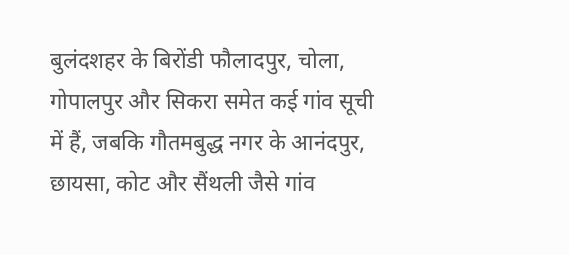बुलंदशहर के बिरोंडी फौलादपुर, चोला, गोपालपुर और सिकरा समेत कई गांव सूची में हैं, जबकि गौतमबुद्ध नगर के आनंदपुर, छायसा, कोट और सैंथली जैसे गांव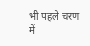भी पहले चरण में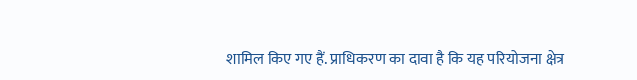शामिल किए गए हैं. प्राधिकरण का दावा है कि यह परियोजना क्षेत्र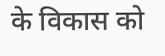के विकास को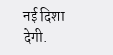नई दिशा देगी.